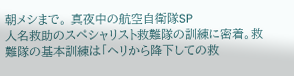朝メシまで。 真夜中の航空自衛隊SP
人名救助のスペシャリスト救難隊の訓練に密着。救難隊の基本訓練は「ヘリから降下しての救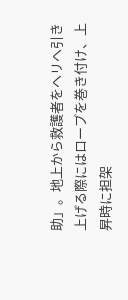助」。地上から救護者をヘリへ引き上げる際にはロープを巻き付け、上昇時に担架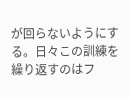が回らないようにする。日々この訓練を繰り返すのはフ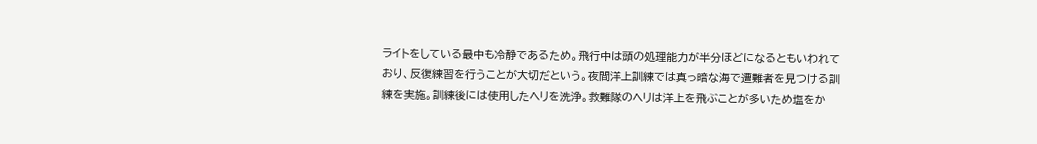ライトをしている最中も冷静であるため。飛行中は頭の処理能力が半分ほどになるともいわれており、反復練習を行うことが大切だという。夜間洋上訓練では真っ暗な海で遭難者を見つける訓練を実施。訓練後には使用したヘリを洗浄。救難隊のヘリは洋上を飛ぶことが多いため塩をか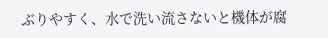ぶりやすく、水で洗い流さないと機体が腐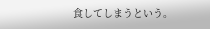食してしまうという。